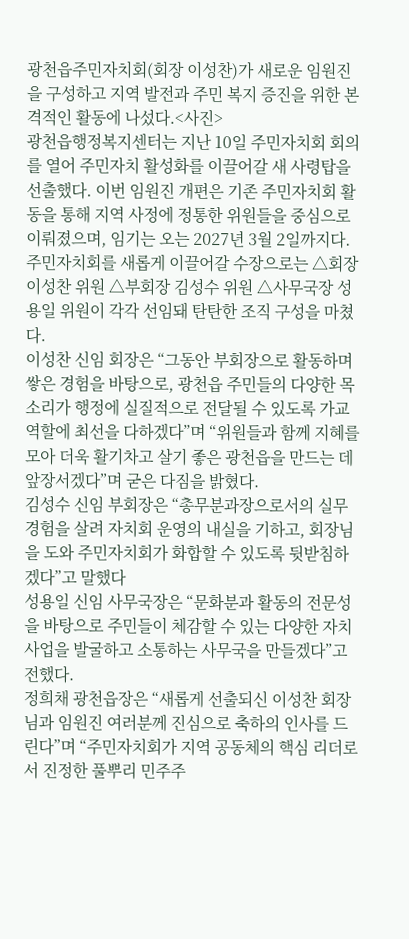광천읍주민자치회(회장 이성찬)가 새로운 임원진을 구성하고 지역 발전과 주민 복지 증진을 위한 본격적인 활동에 나섰다.<사진>
광천읍행정복지센터는 지난 10일 주민자치회 회의를 열어 주민자치 활성화를 이끌어갈 새 사령탑을 선출했다. 이번 임원진 개편은 기존 주민자치회 활동을 통해 지역 사정에 정통한 위원들을 중심으로 이뤄졌으며, 임기는 오는 2027년 3월 2일까지다.
주민자치회를 새롭게 이끌어갈 수장으로는 △회장 이성찬 위원 △부회장 김성수 위원 △사무국장 성용일 위원이 각각 선임돼 탄탄한 조직 구성을 마쳤다.
이성찬 신임 회장은 “그동안 부회장으로 활동하며 쌓은 경험을 바탕으로, 광천읍 주민들의 다양한 목소리가 행정에 실질적으로 전달될 수 있도록 가교 역할에 최선을 다하겠다”며 “위원들과 함께 지혜를 모아 더욱 활기차고 살기 좋은 광천읍을 만드는 데 앞장서겠다”며 굳은 다짐을 밝혔다.
김성수 신임 부회장은 “총무분과장으로서의 실무 경험을 살려 자치회 운영의 내실을 기하고, 회장님을 도와 주민자치회가 화합할 수 있도록 뒷받침하겠다”고 말했다
성용일 신임 사무국장은 “문화분과 활동의 전문성을 바탕으로 주민들이 체감할 수 있는 다양한 자치 사업을 발굴하고 소통하는 사무국을 만들겠다”고 전했다.
정희채 광천읍장은 “새롭게 선출되신 이성찬 회장님과 임원진 여러분께 진심으로 축하의 인사를 드린다”며 “주민자치회가 지역 공동체의 핵심 리더로서 진정한 풀뿌리 민주주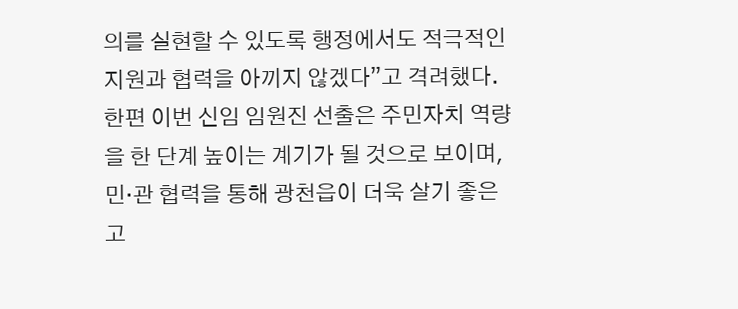의를 실현할 수 있도록 행정에서도 적극적인 지원과 협력을 아끼지 않겠다”고 격려했다.
한편 이번 신임 임원진 선출은 주민자치 역량을 한 단계 높이는 계기가 될 것으로 보이며, 민·관 협력을 통해 광천읍이 더욱 살기 좋은 고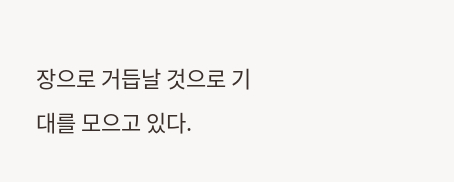장으로 거듭날 것으로 기대를 모으고 있다.